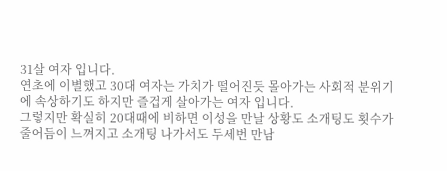31살 여자 입니다.
연초에 이별했고 30대 여자는 가치가 떨어진듯 몰아가는 사회적 분위기에 속상하기도 하지만 즐겁게 살아가는 여자 입니다.
그렇지만 확실히 20대때에 비하면 이성을 만날 상황도 소개팅도 횟수가줄어듬이 느껴지고 소개팅 나가서도 두세번 만남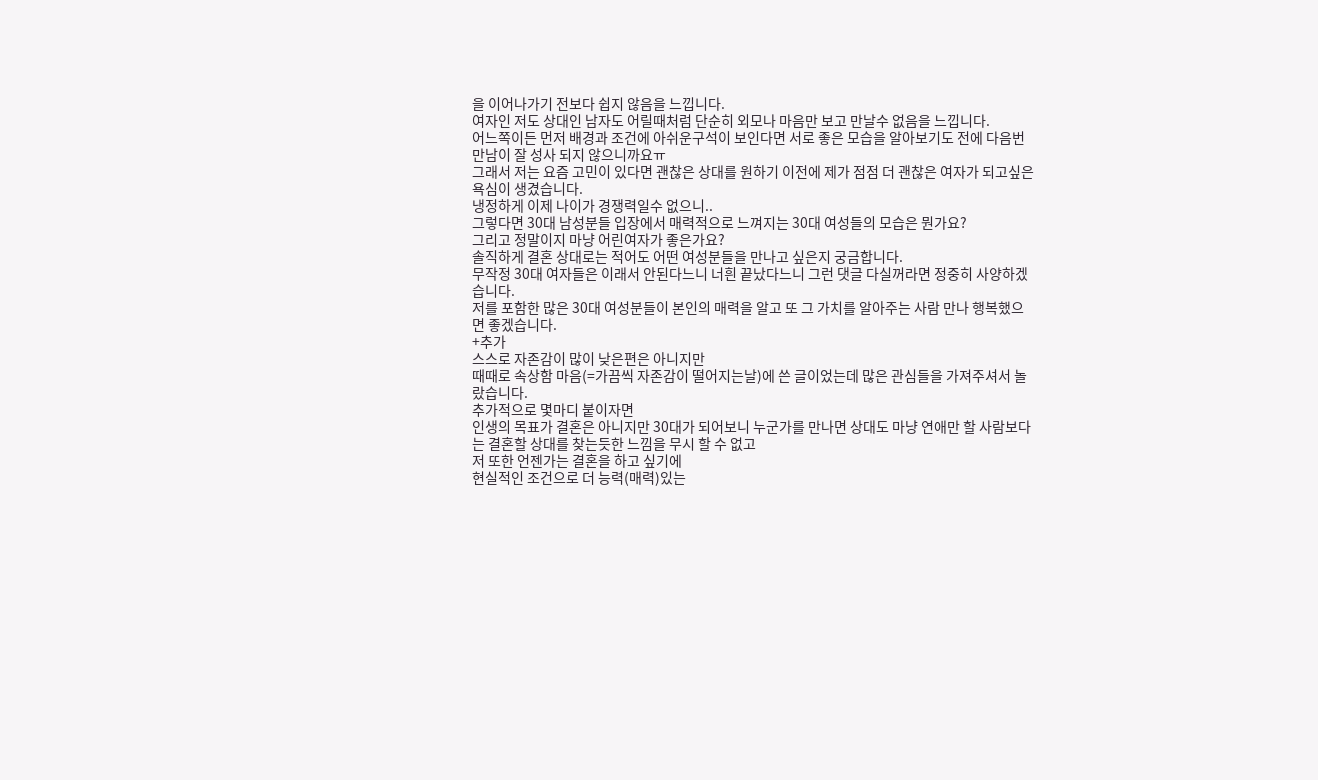을 이어나가기 전보다 쉽지 않음을 느낍니다.
여자인 저도 상대인 남자도 어릴때처럼 단순히 외모나 마음만 보고 만날수 없음을 느낍니다.
어느쪽이든 먼저 배경과 조건에 아쉬운구석이 보인다면 서로 좋은 모습을 알아보기도 전에 다음번 만남이 잘 성사 되지 않으니까요ㅠ
그래서 저는 요즘 고민이 있다면 괜찮은 상대를 원하기 이전에 제가 점점 더 괜찮은 여자가 되고싶은 욕심이 생겼습니다.
냉정하게 이제 나이가 경쟁력일수 없으니..
그렇다면 30대 남성분들 입장에서 매력적으로 느껴지는 30대 여성들의 모습은 뭔가요?
그리고 정말이지 마냥 어린여자가 좋은가요?
솔직하게 결혼 상대로는 적어도 어떤 여성분들을 만나고 싶은지 궁금합니다.
무작정 30대 여자들은 이래서 안된다느니 너흰 끝났다느니 그런 댓글 다실꺼라면 정중히 사양하겠습니다.
저를 포함한 많은 30대 여성분들이 본인의 매력을 알고 또 그 가치를 알아주는 사람 만나 행복했으면 좋겠습니다.
+추가
스스로 자존감이 많이 낮은편은 아니지만
때때로 속상함 마음(=가끔씩 자존감이 떨어지는날)에 쓴 글이었는데 많은 관심들을 가져주셔서 놀랐습니다.
추가적으로 몇마디 붙이자면
인생의 목표가 결혼은 아니지만 30대가 되어보니 누군가를 만나면 상대도 마냥 연애만 할 사람보다는 결혼할 상대를 찾는듯한 느낌을 무시 할 수 없고
저 또한 언젠가는 결혼을 하고 싶기에
현실적인 조건으로 더 능력(매력)있는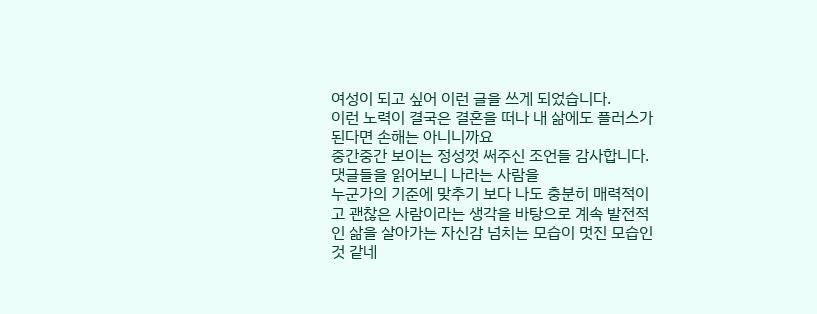여성이 되고 싶어 이런 글을 쓰게 되었습니다.
이런 노력이 결국은 결혼을 떠나 내 삶에도 플러스가 된다면 손해는 아니니까요
중간중간 보이는 정성껏 써주신 조언들 감사합니다.
댓글들을 읽어보니 나라는 사람을
누군가의 기준에 맞추기 보다 나도 충분히 매력적이고 괜찮은 사람이라는 생각을 바탕으로 계속 발전적인 삶을 살아가는 자신감 넘치는 모습이 멋진 모습인것 같네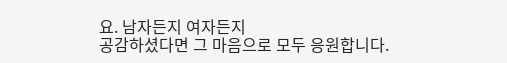요. 남자든지 여자든지
공감하셨다면 그 마음으로 모두 응원합니다.